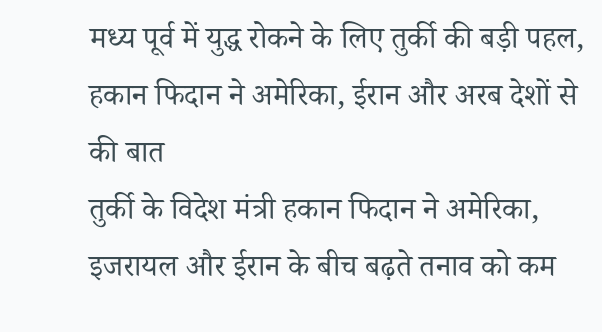मध्य पूर्व में युद्ध रोकने के लिए तुर्की की बड़ी पहल, हकान फिदान ने अमेरिका, ईरान और अरब देशों से की बात
तुर्की के विदेश मंत्री हकान फिदान ने अमेरिका, इजरायल और ईरान के बीच बढ़ते तनाव को कम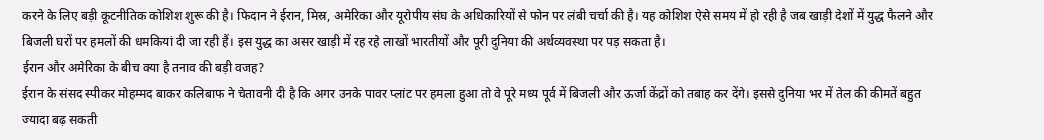करने के लिए बड़ी कूटनीतिक कोशिश शुरू की है। फिदान ने ईरान, मिस्र, अमेरिका और यूरोपीय संघ के अधिकारियों से फोन पर लंबी चर्चा की है। यह कोशिश ऐसे समय में हो रही है जब खाड़ी देशों में युद्ध फैलने और बिजली घरों पर हमलों की धमकियां दी जा रही हैं। इस युद्ध का असर खाड़ी में रह रहे लाखों भारतीयों और पूरी दुनिया की अर्थव्यवस्था पर पड़ सकता है।
ईरान और अमेरिका के बीच क्या है तनाव की बड़ी वजह?
ईरान के संसद स्पीकर मोहम्मद बाकर कलिबाफ ने चेतावनी दी है कि अगर उनके पावर प्लांट पर हमला हुआ तो वे पूरे मध्य पूर्व में बिजली और ऊर्जा केंद्रों को तबाह कर देंगे। इससे दुनिया भर में तेल की कीमतें बहुत ज्यादा बढ़ सकती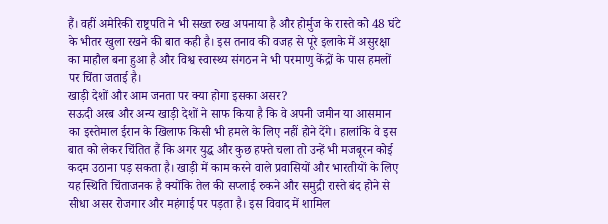हैं। वहीं अमेरिकी राष्ट्रपति ने भी सख्त रुख अपनाया है और होर्मुज के रास्ते को 48 घंटे के भीतर खुला रखने की बात कही है। इस तनाव की वजह से पूरे इलाके में असुरक्षा का माहौल बना हुआ है और विश्व स्वास्थ्य संगठन ने भी परमाणु केंद्रों के पास हमलों पर चिंता जताई है।
खाड़ी देशों और आम जनता पर क्या होगा इसका असर?
सऊदी अरब और अन्य खाड़ी देशों ने साफ किया है कि वे अपनी जमीन या आसमान का इस्तेमाल ईरान के खिलाफ किसी भी हमले के लिए नहीं होने देंगे। हालांकि वे इस बात को लेकर चिंतित हैं कि अगर युद्ध और कुछ हफ्ते चला तो उन्हें भी मजबूरन कोई कदम उठाना पड़ सकता है। खाड़ी में काम करने वाले प्रवासियों और भारतीयों के लिए यह स्थिति चिंताजनक है क्योंकि तेल की सप्लाई रुकने और समुद्री रास्ते बंद होने से सीधा असर रोजगार और महंगाई पर पड़ता है। इस विवाद में शामिल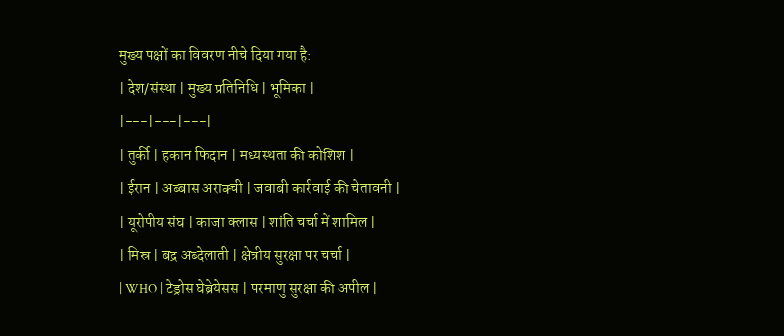मुख्य पक्षों का विवरण नीचे दिया गया है:
| देश/संस्था | मुख्य प्रतिनिधि | भूमिका |
|---|---|---|
| तुर्की | हकान फिदान | मध्यस्थता की कोशिश |
| ईरान | अब्बास अराक्ची | जवाबी कार्रवाई की चेतावनी |
| यूरोपीय संघ | काजा क्लास | शांति चर्चा में शामिल |
| मिस्र | बद्र अब्देलाती | क्षेत्रीय सुरक्षा पर चर्चा |
| WHO | टेड्रोस घेब्रेयेसस | परमाणु सुरक्षा की अपील |